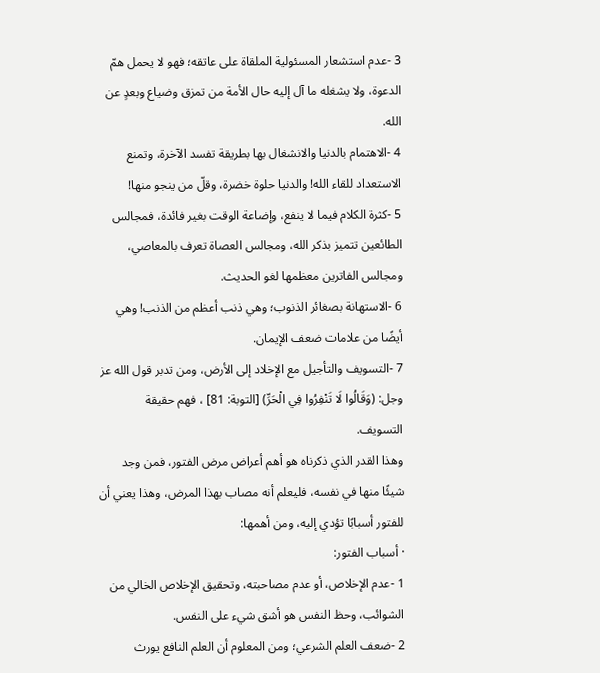3 -عدم استشعار المسئولية الملقاة على عاتقه؛ فهو لا يحمل همّ الدعوة، ولا يشغله ما آل إليه حال الأمة من تمزق وضياع وبعدٍ عن الله.
4 -الاهتمام بالدنيا والانشغال بها بطريقة تفسد الآخرة، وتمنع الاستعداد للقاء الله! والدنيا حلوة خضرة، وقلّ من ينجو منها!
5 -كثرة الكلام فيما لا ينفع، وإضاعة الوقت بغير فائدة، فمجالس الطائعين تتميز بذكر الله، ومجالس العصاة تعرف بالمعاصي، ومجالس الفاترين معظمها لغو الحديث.
6 -الاستهانة بصغائر الذنوب؛ وهي ذنب أعظم من الذنب! وهي أيضًا من علامات ضعف الإيمان.
7 -التسويف والتأجيل مع الإخلاد إلى الأرض، ومن تدبر قول الله عز وجل: (وَقَالُوا لَا تَنْفِرُوا فِي الْحَرِّ) [التوبة: 81] ، فهم حقيقة التسويف.
وهذا القدر الذي ذكرناه هو أهم أعراض مرض الفتور، فمن وجد شيئًا منها في نفسه، فليعلم أنه مصاب بهذا المرض، وهذا يعني أن للفتور أسبابًا تؤدي إليه، ومن أهمها:
· أسباب الفتور:
1 -عدم الإخلاص، أو عدم مصاحبته، وتحقيق الإخلاص الخالي من الشوائب، وحظ النفس هو أشق شيء على النفس.
2 -ضعف العلم الشرعي؛ ومن المعلوم أن العلم النافع يورث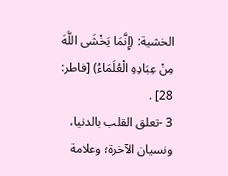الخشية: (إِنَّمَا يَخْشَى اللَّهَ مِنْ عِبَادِهِ الْعُلَمَاءُ) [فاطر: 28] .
3 -تعلق القلب بالدنيا، ونسيان الآخرة؛ وعلامة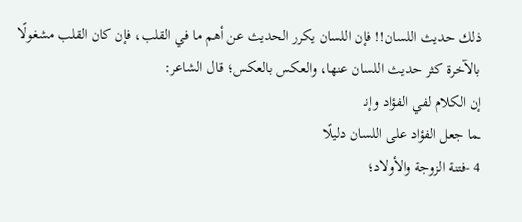ذلك حديث اللسان!! فإن اللسان يكرر الحديث عن أهم ما في القلب، فإن كان القلب مشغولًا بالآخرة كثر حديث اللسان عنها، والعكس بالعكس؛ قال الشاعر:
إن الكلام لفي الفؤاد وإنـ
ـما جعل الفؤاد على اللسان دليلًا
4 -فتنة الزوجة والأولاد؛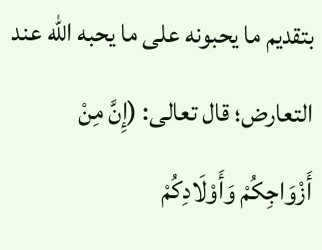بتقديم ما يحبونه على ما يحبه الله عند التعارض؛ قال تعالى: (إِنَّ مِنْ أَزْوَاجِكُمْ وَأَوْلَادِكُمْ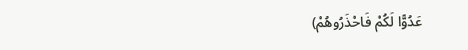عَدُوًّا لَكُمْ فَاحْذَرُوهُمْ)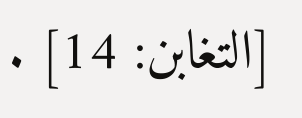[التغابن: 14] .